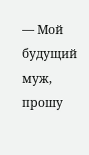— Мой будущий муж, прошу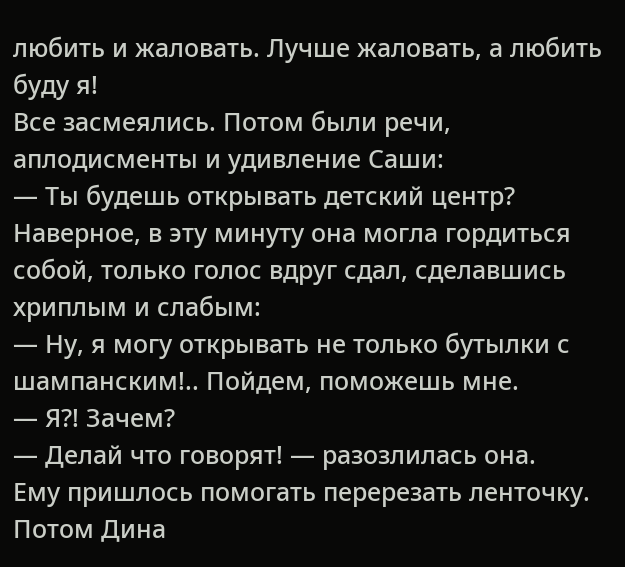любить и жаловать. Лучше жаловать, а любить буду я!
Все засмеялись. Потом были речи, аплодисменты и удивление Саши:
— Ты будешь открывать детский центр?
Наверное, в эту минуту она могла гордиться собой, только голос вдруг сдал, сделавшись хриплым и слабым:
— Ну, я могу открывать не только бутылки с шампанским!.. Пойдем, поможешь мне.
— Я?! Зачем?
— Делай что говорят! — разозлилась она.
Ему пришлось помогать перерезать ленточку. Потом Дина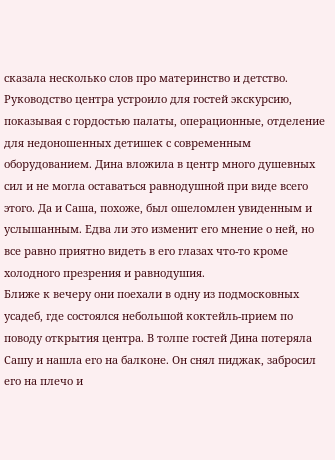сказала несколько слов про материнство и детство. Руководство центра устроило для гостей экскурсию, показывая с гордостью палаты, операционные, отделение для недоношенных детишек с современным оборудованием. Дина вложила в центр много душевных сил и не могла оставаться равнодушной при виде всего этого. Да и Саша, похоже, был ошеломлен увиденным и услышанным. Едва ли это изменит его мнение о ней, но все равно приятно видеть в его глазах что-то кроме холодного презрения и равнодушия.
Ближе к вечеру они поехали в одну из подмосковных усадеб, где состоялся небольшой коктейль-прием по поводу открытия центра. В толпе гостей Дина потеряла Сашу и нашла его на балконе. Он снял пиджак, забросил его на плечо и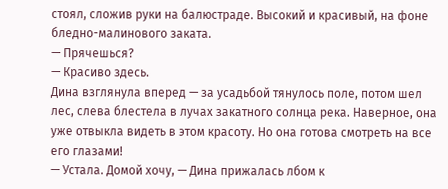стоял, сложив руки на балюстраде. Высокий и красивый, на фоне бледно-малинового заката.
— Прячешься?
— Красиво здесь.
Дина взглянула вперед — за усадьбой тянулось поле, потом шел лес, слева блестела в лучах закатного солнца река. Наверное, она уже отвыкла видеть в этом красоту. Но она готова смотреть на все его глазами!
— Устала. Домой хочу, — Дина прижалась лбом к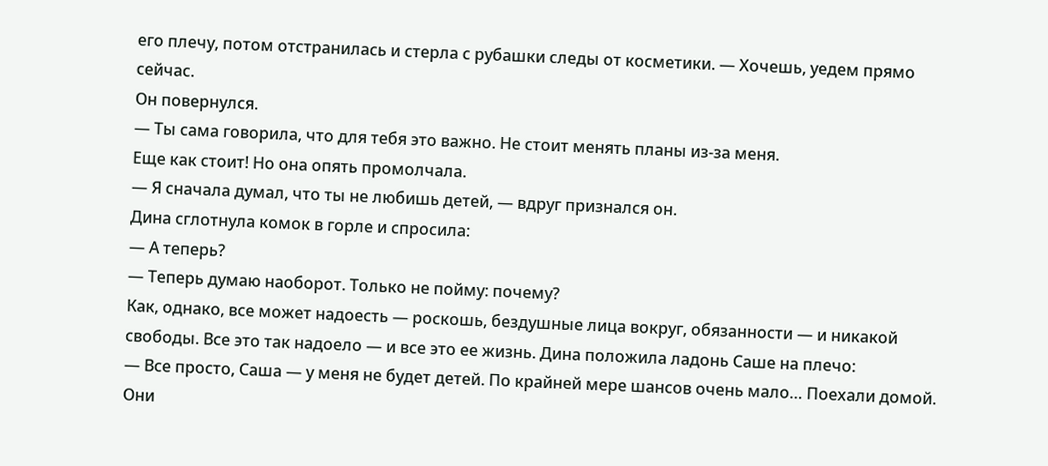его плечу, потом отстранилась и стерла с рубашки следы от косметики. — Хочешь, уедем прямо сейчас.
Он повернулся.
— Ты сама говорила, что для тебя это важно. Не стоит менять планы из-за меня.
Еще как стоит! Но она опять промолчала.
— Я сначала думал, что ты не любишь детей, — вдруг признался он.
Дина сглотнула комок в горле и спросила:
— А теперь?
— Теперь думаю наоборот. Только не пойму: почему?
Как, однако, все может надоесть — роскошь, бездушные лица вокруг, обязанности — и никакой свободы. Все это так надоело — и все это ее жизнь. Дина положила ладонь Саше на плечо:
— Все просто, Саша — у меня не будет детей. По крайней мере шансов очень мало… Поехали домой.
Они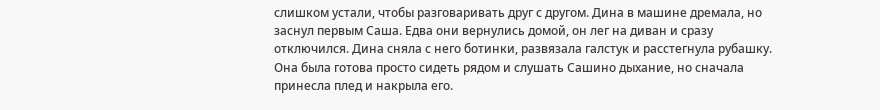слишком устали, чтобы разговаривать друг с другом. Дина в машине дремала, но заснул первым Саша. Едва они вернулись домой, он лег на диван и сразу отключился. Дина сняла с него ботинки, развязала галстук и расстегнула рубашку. Она была готова просто сидеть рядом и слушать Сашино дыхание, но сначала принесла плед и накрыла его.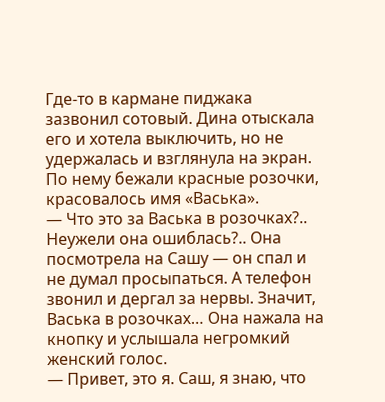Где-то в кармане пиджака зазвонил сотовый. Дина отыскала его и хотела выключить, но не удержалась и взглянула на экран. По нему бежали красные розочки, красовалось имя «Васька».
— Что это за Васька в розочках?..
Неужели она ошиблась?.. Она посмотрела на Сашу — он спал и не думал просыпаться. А телефон звонил и дергал за нервы. Значит, Васька в розочках… Она нажала на кнопку и услышала негромкий женский голос.
— Привет, это я. Саш, я знаю, что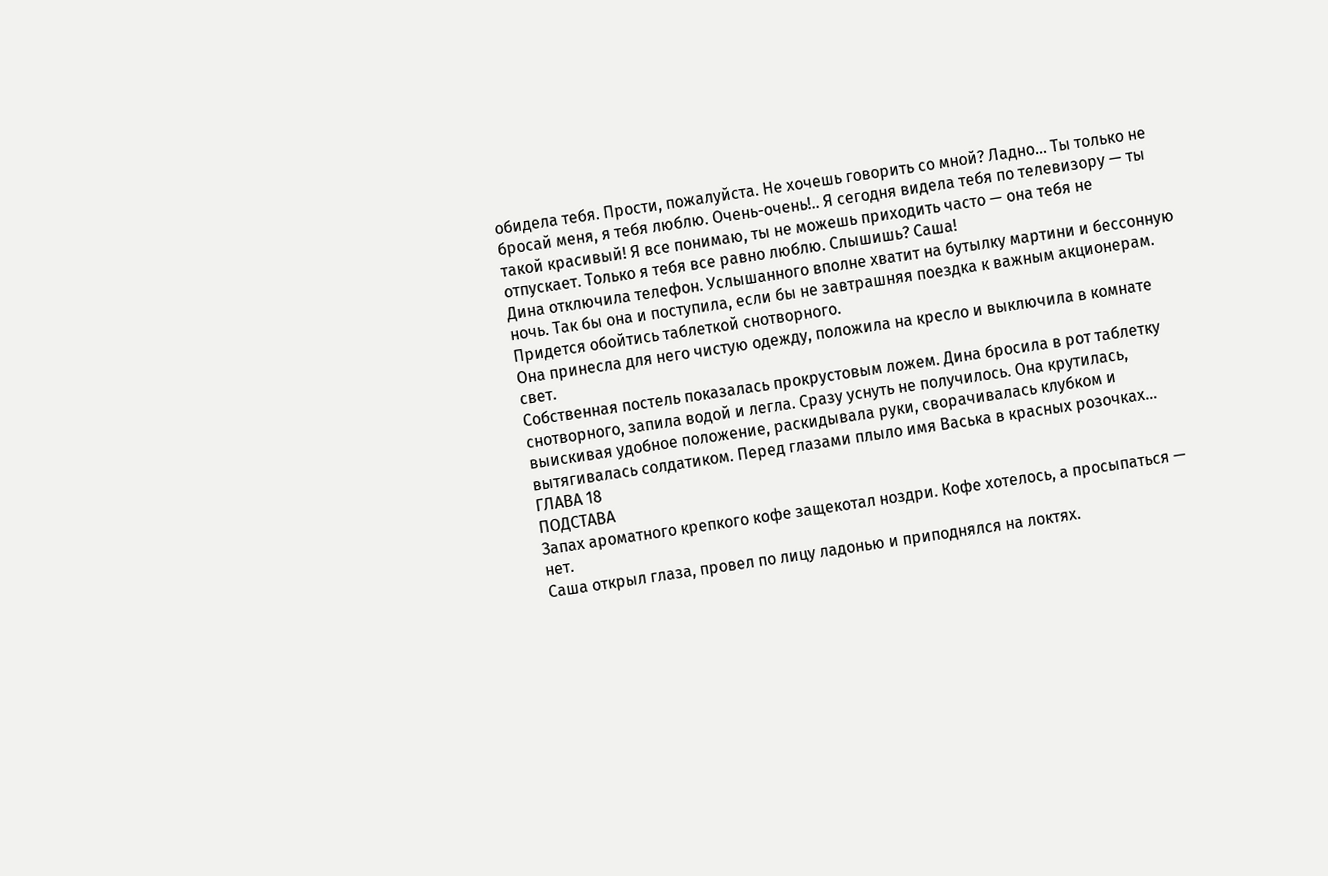обидела тебя. Прости, пожалуйста. Не хочешь говорить со мной? Ладно… Ты только не бросай меня, я тебя люблю. Очень-очень!.. Я сегодня видела тебя по телевизору — ты такой красивый! Я все понимаю, ты не можешь приходить часто — она тебя не отпускает. Только я тебя все равно люблю. Слышишь? Саша!
Дина отключила телефон. Услышанного вполне хватит на бутылку мартини и бессонную ночь. Так бы она и поступила, если бы не завтрашняя поездка к важным акционерам. Придется обойтись таблеткой снотворного.
Она принесла для него чистую одежду, положила на кресло и выключила в комнате свет.
Собственная постель показалась прокрустовым ложем. Дина бросила в рот таблетку снотворного, запила водой и легла. Сразу уснуть не получилось. Она крутилась, выискивая удобное положение, раскидывала руки, сворачивалась клубком и вытягивалась солдатиком. Перед глазами плыло имя Васька в красных розочках…
ГЛАВА 18
ПОДСТАВА
Запах ароматного крепкого кофе защекотал ноздри. Кофе хотелось, а просыпаться — нет.
Саша открыл глаза, провел по лицу ладонью и приподнялся на локтях.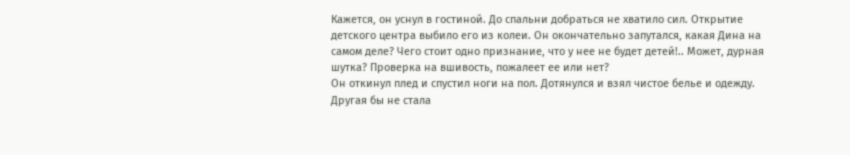Кажется, он уснул в гостиной. До спальни добраться не хватило сил. Открытие детского центра выбило его из колеи. Он окончательно запутался, какая Дина на самом деле? Чего стоит одно признание, что у нее не будет детей!.. Может, дурная шутка? Проверка на вшивость, пожалеет ее или нет?
Он откинул плед и спустил ноги на пол. Дотянулся и взял чистое белье и одежду. Другая бы не стала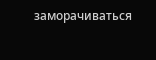заморачиваться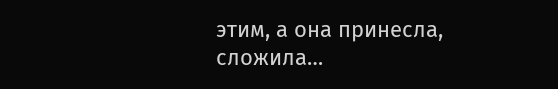этим, а она принесла, сложила…